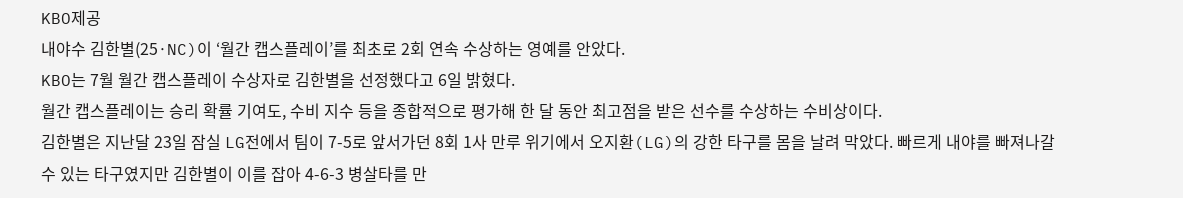KBO제공
내야수 김한별(25·NC)이 ‘월간 캡스플레이’를 최초로 2회 연속 수상하는 영예를 안았다.
KBO는 7월 월간 캡스플레이 수상자로 김한별을 선정했다고 6일 밝혔다.
월간 캡스플레이는 승리 확률 기여도, 수비 지수 등을 종합적으로 평가해 한 달 동안 최고점을 받은 선수를 수상하는 수비상이다.
김한별은 지난달 23일 잠실 LG전에서 팀이 7-5로 앞서가던 8회 1사 만루 위기에서 오지환(LG)의 강한 타구를 몸을 날려 막았다. 빠르게 내야를 빠져나갈 수 있는 타구였지만 김한별이 이를 잡아 4-6-3 병살타를 만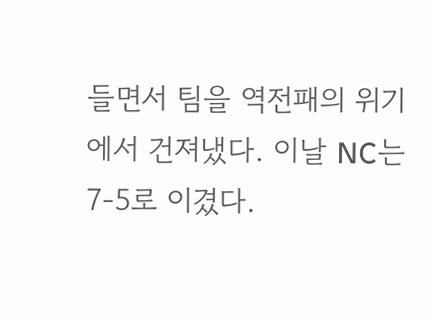들면서 팀을 역전패의 위기에서 건져냈다. 이날 NC는 7-5로 이겼다.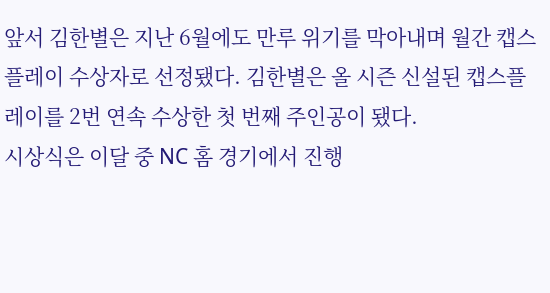앞서 김한별은 지난 6월에도 만루 위기를 막아내며 월간 캡스플레이 수상자로 선정됐다. 김한별은 올 시즌 신설된 캡스플레이를 2번 연속 수상한 첫 번째 주인공이 됐다.
시상식은 이달 중 NC 홈 경기에서 진행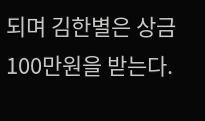되며 김한별은 상금 100만원을 받는다.